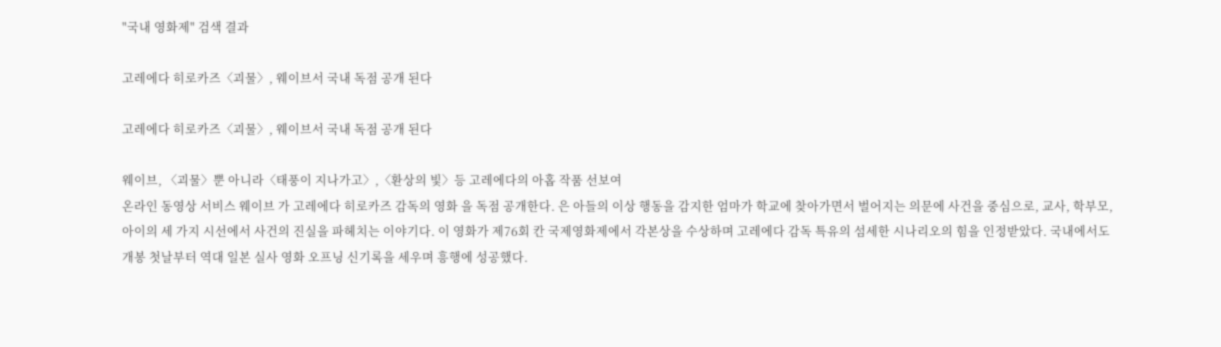"국내 영화제" 검색 결과

고레에다 히로카즈〈괴물〉, 웨이브서 국내 독점 공개 된다

고레에다 히로카즈〈괴물〉, 웨이브서 국내 독점 공개 된다

웨이브, 〈괴물〉뿐 아니라〈태풍이 지나가고〉,〈환상의 빛〉등 고레에다의 아홉 작품 선보여
온라인 동영상 서비스 웨이브 가 고레에다 히로카즈 감독의 영화 을 독점 공개한다. 은 아들의 이상 행동을 감지한 엄마가 학교에 찾아가면서 벌어지는 의문에 사건을 중심으로, 교사, 학부모, 아이의 세 가지 시선에서 사건의 진실을 파헤치는 이야기다. 이 영화가 제76회 칸 국제영화제에서 각본상을 수상하며 고레에다 감독 특유의 섬세한 시나리오의 힘을 인정받았다. 국내에서도 개봉 첫날부터 역대 일본 실사 영화 오프닝 신기록을 세우며 흥행에 성공했다.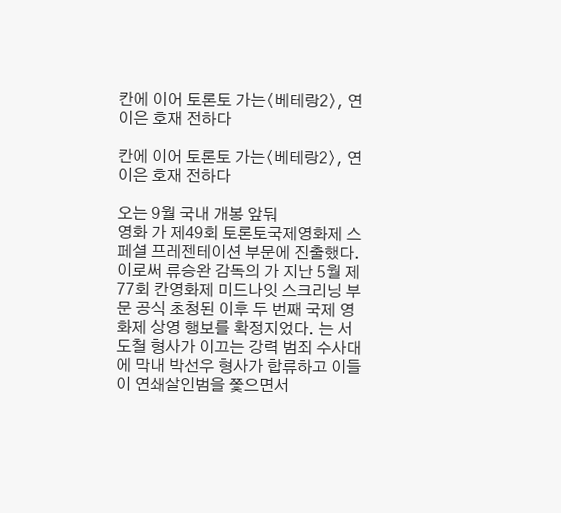칸에 이어 토론토 가는〈베테랑2〉, 연이은 호재 전하다

칸에 이어 토론토 가는〈베테랑2〉, 연이은 호재 전하다

오는 9월 국내 개봉 앞둬
영화 가 제49회 토론토국제영화제 스페셜 프레젠테이션 부문에 진출했다. 이로써 류승완 감독의 가 지난 5월 제77회 칸영화제 미드나잇 스크리닝 부문 공식 초청된 이후 두 번째 국제 영화제 상영 행보를 확정지었다. 는 서도철 형사가 이끄는 강력 범죄 수사대에 막내 박선우 형사가 합류하고 이들이 연쇄살인범을 쫓으면서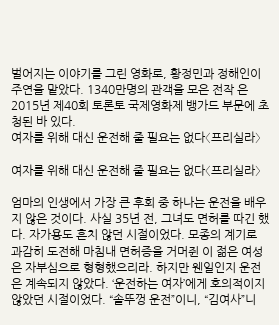벌어지는 이야기를 그린 영화로, 황정민과 정해인이 주연을 맡았다. 1340만명의 관객을 모은 전작 은 2015년 제40회 토론토 국제영화제 뱅가드 부문에 초청된 바 있다.
여자를 위해 대신 운전해 줄 필요는 없다〈프리실라〉

여자를 위해 대신 운전해 줄 필요는 없다〈프리실라〉

엄마의 인생에서 가장 큰 후회 중 하나는 운전을 배우지 않은 것이다. 사실 35년 전, 그녀도 면허를 따긴 했다. 자가용도 흔치 않던 시절이었다. 모종의 계기로 과감히 도전해 마침내 면허증을 거머쥔 이 젊은 여성은 자부심으로 형형했으리라. 하지만 웬일인지 운전은 계속되지 않았다. ‘운전하는 여자’에게 호의적이지 않았던 시절이었다. “솥뚜껑 운전”이니, “김여사”니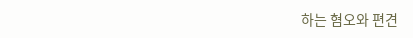하는 혐오와 편견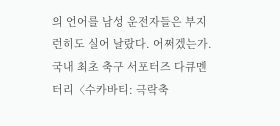의 언어를 남성 운전자들은 부지런히도 실어 날랐다. 어쩌겠는가.
국내 최초 축구 서포터즈 다큐멘터리〈수카바티: 극락축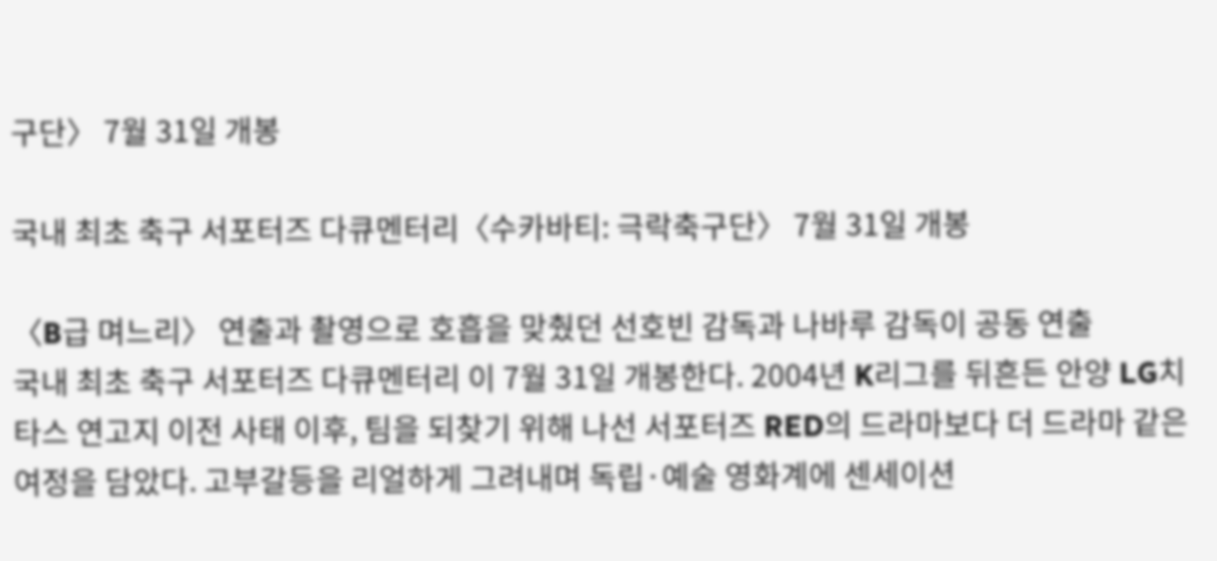구단〉 7월 31일 개봉

국내 최초 축구 서포터즈 다큐멘터리〈수카바티: 극락축구단〉 7월 31일 개봉

〈B급 며느리〉 연출과 촬영으로 호흡을 맞췄던 선호빈 감독과 나바루 감독이 공동 연출
국내 최초 축구 서포터즈 다큐멘터리 이 7월 31일 개봉한다. 2004년 K리그를 뒤흔든 안양 LG치타스 연고지 이전 사태 이후, 팀을 되찾기 위해 나선 서포터즈 RED의 드라마보다 더 드라마 같은 여정을 담았다. 고부갈등을 리얼하게 그려내며 독립·예술 영화계에 센세이션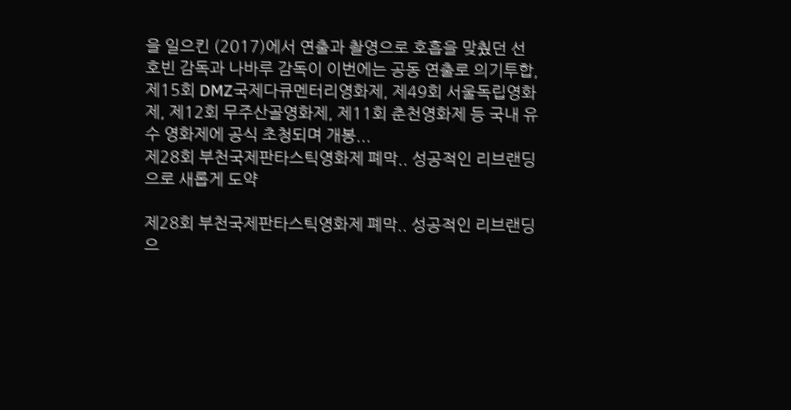을 일으킨 (2017)에서 연출과 촬영으로 호흡을 맞췄던 선호빈 감독과 나바루 감독이 이번에는 공동 연출로 의기투합, 제15회 DMZ국제다큐멘터리영화제, 제49회 서울독립영화제, 제12회 무주산골영화제, 제11회 춘천영화제 등 국내 유수 영화제에 공식 초청되며 개봉...
제28회 부천국제판타스틱영화제 폐막.. 성공적인 리브랜딩으로 새롭게 도약

제28회 부천국제판타스틱영화제 폐막.. 성공적인 리브랜딩으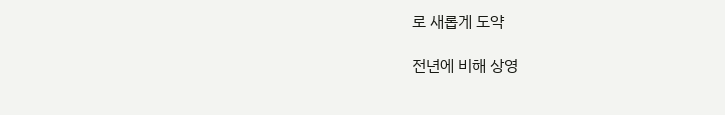로 새롭게 도약

전년에 비해 상영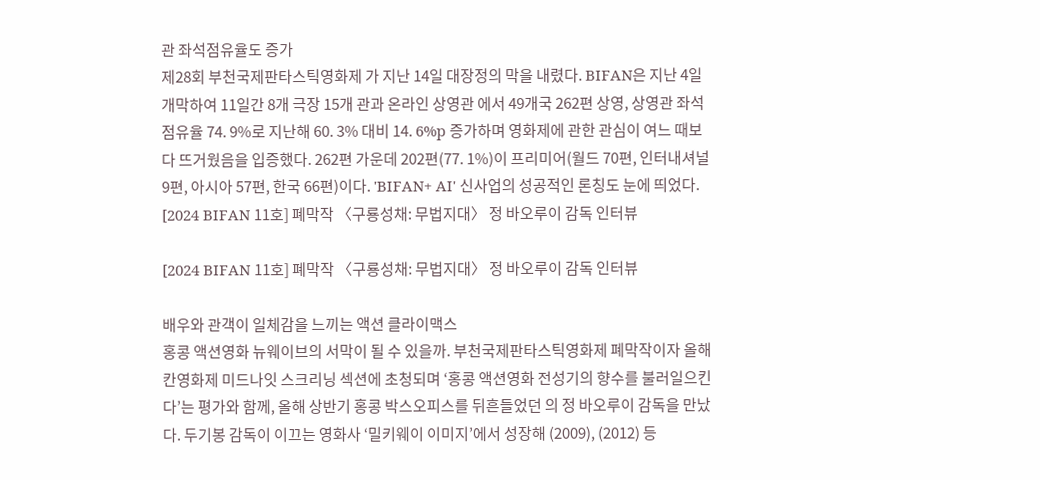관 좌석점유율도 증가
제28회 부천국제판타스틱영화제 가 지난 14일 대장정의 막을 내렸다. BIFAN은 지난 4일 개막하여 11일간 8개 극장 15개 관과 온라인 상영관 에서 49개국 262편 상영, 상영관 좌석점유율 74. 9%로 지난해 60. 3% 대비 14. 6%p 증가하며 영화제에 관한 관심이 여느 때보다 뜨거웠음을 입증했다. 262편 가운데 202편(77. 1%)이 프리미어(월드 70편, 인터내셔널 9편, 아시아 57편, 한국 66편)이다. 'BIFAN+ AI' 신사업의 성공적인 론칭도 눈에 띄었다.
[2024 BIFAN 11호] 폐막작 〈구룡성채: 무법지대〉 정 바오루이 감독 인터뷰

[2024 BIFAN 11호] 폐막작 〈구룡성채: 무법지대〉 정 바오루이 감독 인터뷰

배우와 관객이 일체감을 느끼는 액션 클라이맥스
홍콩 액션영화 뉴웨이브의 서막이 될 수 있을까. 부천국제판타스틱영화제 폐막작이자 올해 칸영화제 미드나잇 스크리닝 섹션에 초청되며 ‘홍콩 액션영화 전성기의 향수를 불러일으킨다’는 평가와 함께, 올해 상반기 홍콩 박스오피스를 뒤흔들었던 의 정 바오루이 감독을 만났다. 두기봉 감독이 이끄는 영화사 ‘밀키웨이 이미지’에서 성장해 (2009), (2012) 등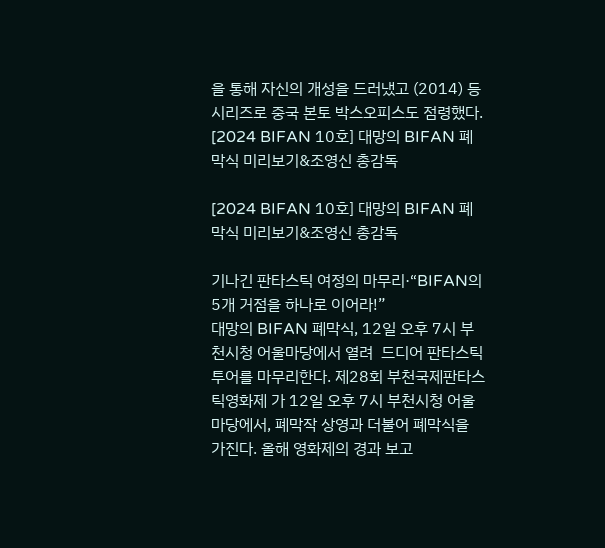을 통해 자신의 개성을 드러냈고 (2014) 등 시리즈로 중국 본토 박스오피스도 점령했다.
[2024 BIFAN 10호] 대망의 BIFAN 폐막식 미리보기&조영신 총감독

[2024 BIFAN 10호] 대망의 BIFAN 폐막식 미리보기&조영신 총감독

기나긴 판타스틱 여정의 마무리·“BIFAN의 5개 거점을 하나로 이어라!”
대망의 BIFAN 폐막식, 12일 오후 7시 부천시청 어울마당에서 열려  드디어 판타스틱 투어를 마무리한다. 제28회 부천국제판타스틱영화제 가 12일 오후 7시 부천시청 어울마당에서, 폐막작 상영과 더불어 폐막식을 가진다. 올해 영화제의 경과 보고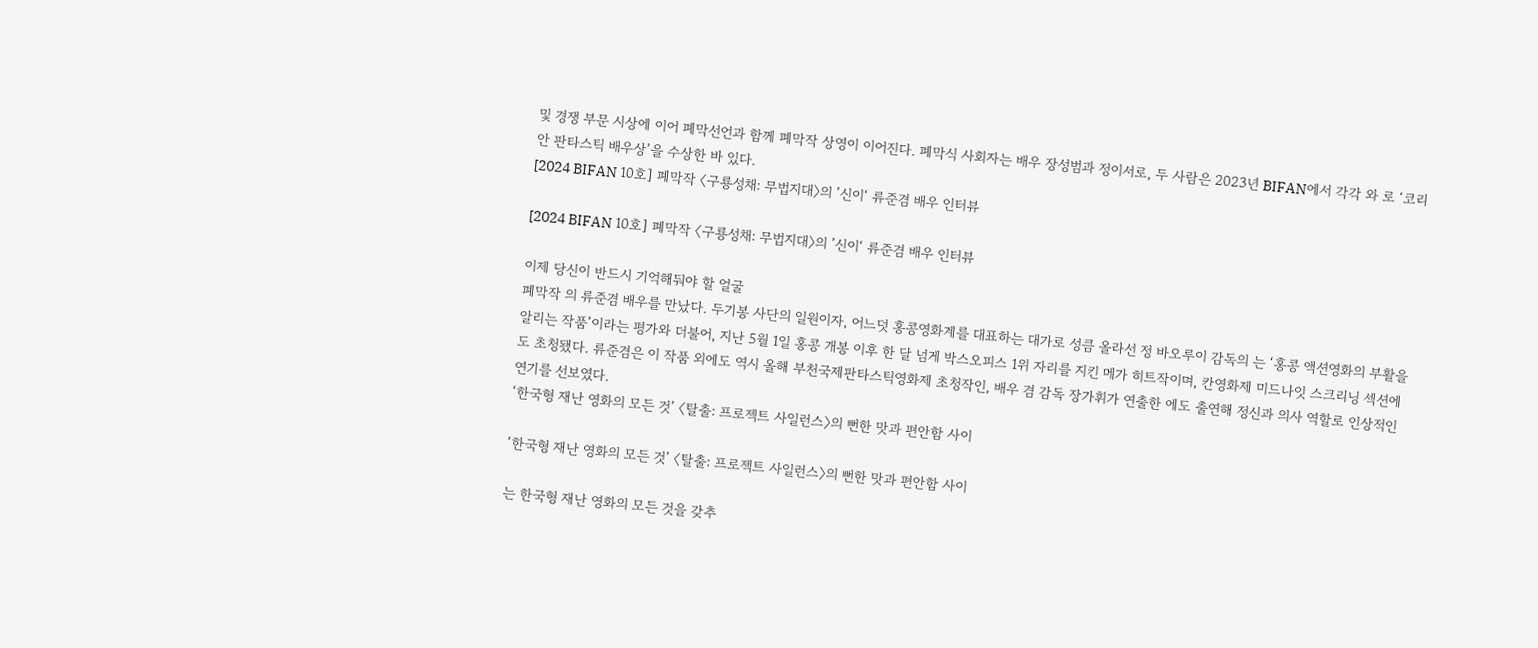및 경쟁 부문 시상에 이어 폐막선언과 함께 폐막작 상영이 이어진다. 폐막식 사회자는 배우 장성범과 정이서로, 두 사람은 2023년 BIFAN에서 각각 와 로 ‘코리안 판타스틱 배우상’을 수상한 바 있다.
[2024 BIFAN 10호] 폐막작 〈구룡성채: 무법지대〉의 ’신이‘ 류준겸 배우 인터뷰

[2024 BIFAN 10호] 폐막작 〈구룡성채: 무법지대〉의 ’신이‘ 류준겸 배우 인터뷰

이제 당신이 반드시 기억해둬야 할 얼굴
폐막작 의 류준겸 배우를 만났다. 두기봉 사단의 일원이자, 어느덧 홍콩영화계를 대표하는 대가로 성큼 올라선 정 바오루이 감독의 는 ‘홍콩 액션영화의 부활을 알리는 작품’이라는 평가와 더불어, 지난 5월 1일 홍콩 개봉 이후 한 달 넘게 박스오피스 1위 자리를 지킨 메가 히트작이며, 칸영화제 미드나잇 스크리닝 섹션에도 초청됐다. 류준겸은 이 작품 외에도 역시 올해 부천국제판타스틱영화제 초청작인, 배우 겸 감독 장가휘가 연출한 에도 출연해 정신과 의사 역할로 인상적인 연기를 선보였다.
‘한국형 재난 영화의 모든 것’ 〈탈출: 프로젝트 사일런스〉의 뻔한 맛과 편안함 사이

‘한국형 재난 영화의 모든 것’ 〈탈출: 프로젝트 사일런스〉의 뻔한 맛과 편안함 사이

는 한국형 재난 영화의 모든 것을 갖추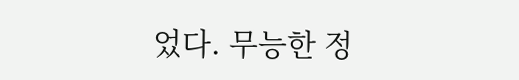었다. 무능한 정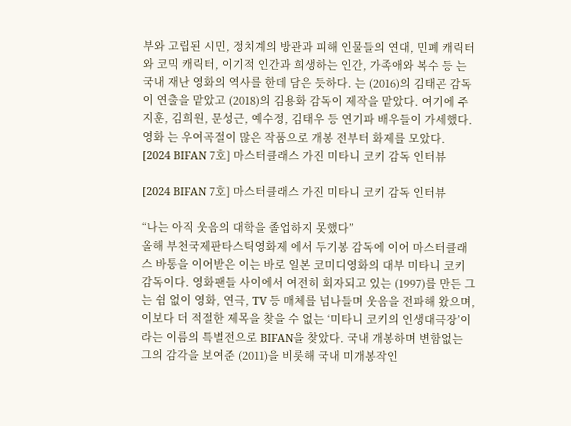부와 고립된 시민, 정치계의 방관과 피해 인물들의 연대, 민폐 캐릭터와 코믹 캐릭터, 이기적 인간과 희생하는 인간, 가족애와 복수 등 는 국내 재난 영화의 역사를 한데 담은 듯하다. 는 (2016)의 김태곤 감독이 연출을 맡았고 (2018)의 김용화 감독이 제작을 맡았다. 여기에 주지훈, 김희원, 문성근, 예수정, 김태우 등 연기파 배우들이 가세했다. 영화 는 우여곡절이 많은 작품으로 개봉 전부터 화제를 모았다.
[2024 BIFAN 7호] 마스터클래스 가진 미타니 코키 감독 인터뷰

[2024 BIFAN 7호] 마스터클래스 가진 미타니 코키 감독 인터뷰

“나는 아직 웃음의 대학을 졸업하지 못했다”
올해 부천국제판타스틱영화제 에서 두기봉 감독에 이어 마스터클래스 바통을 이어받은 이는 바로 일본 코미디영화의 대부 미타니 코키 감독이다. 영화팬들 사이에서 여전히 회자되고 있는 (1997)를 만든 그는 쉼 없이 영화, 연극, TV 등 매체를 넘나들며 웃음을 전파해 왔으며, 이보다 더 적절한 제목을 찾을 수 없는 ‘미타니 코키의 인생대극장’이라는 이름의 특별전으로 BIFAN을 찾았다. 국내 개봉하며 변함없는 그의 감각을 보여준 (2011)을 비롯해 국내 미개봉작인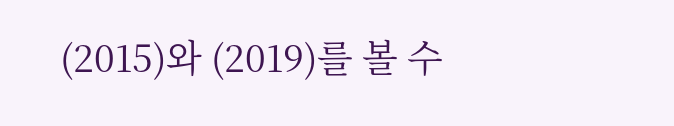(2015)와 (2019)를 볼 수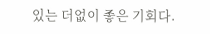있는 더없이 좋은 기회다.